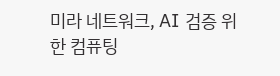미라 네트워크, AI 검증 위한 컴퓨팅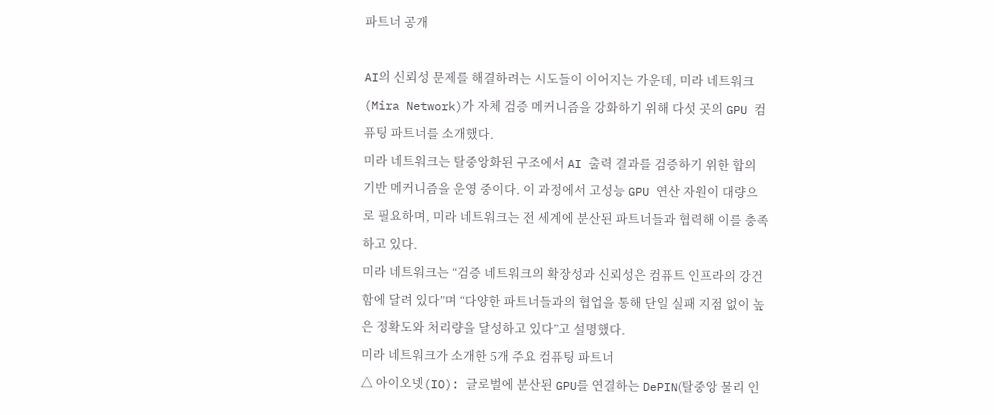파트너 공개

AI의 신뢰성 문제를 해결하려는 시도들이 이어지는 가운데, 미라 네트워크(Mira Network)가 자체 검증 메커니즘을 강화하기 위해 다섯 곳의 GPU 컴퓨팅 파트너를 소개했다.
미라 네트워크는 탈중앙화된 구조에서 AI 출력 결과를 검증하기 위한 합의 기반 메커니즘을 운영 중이다. 이 과정에서 고성능 GPU 연산 자원이 대량으로 필요하며, 미라 네트워크는 전 세계에 분산된 파트너들과 협력해 이를 충족하고 있다.
미라 네트워크는 “검증 네트워크의 확장성과 신뢰성은 컴퓨트 인프라의 강건함에 달려 있다”며 “다양한 파트너들과의 협업을 통해 단일 실패 지점 없이 높은 정확도와 처리량을 달성하고 있다”고 설명했다.
미라 네트워크가 소개한 5개 주요 컴퓨팅 파트너
△ 아이오넷(IO): 글로벌에 분산된 GPU를 연결하는 DePIN(탈중앙 물리 인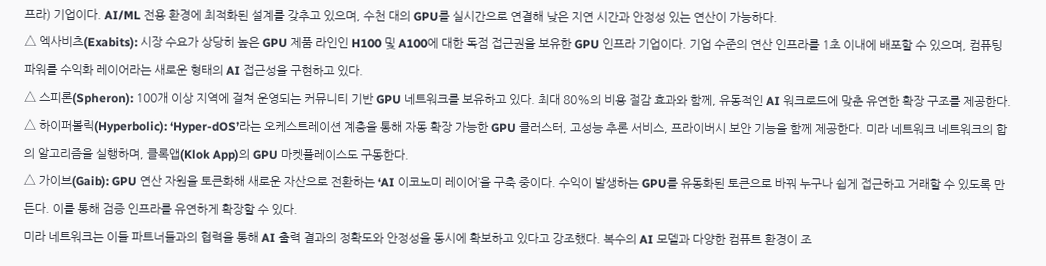프라) 기업이다. AI/ML 전용 환경에 최적화된 설계를 갖추고 있으며, 수천 대의 GPU를 실시간으로 연결해 낮은 지연 시간과 안정성 있는 연산이 가능하다.
△ 엑사비츠(Exabits): 시장 수요가 상당히 높은 GPU 제품 라인인 H100 및 A100에 대한 독점 접근권을 보유한 GPU 인프라 기업이다. 기업 수준의 연산 인프라를 1초 이내에 배포할 수 있으며, 컴퓨팅 파워를 수익화 레이어라는 새로운 형태의 AI 접근성을 구현하고 있다.
△ 스피론(Spheron): 100개 이상 지역에 걸쳐 운영되는 커뮤니티 기반 GPU 네트워크를 보유하고 있다. 최대 80%의 비용 절감 효과와 함께, 유동적인 AI 워크로드에 맞춘 유연한 확장 구조를 제공한다.
△ 하이퍼볼릭(Hyperbolic): ‘Hyper-dOS’라는 오케스트레이션 계층을 통해 자동 확장 가능한 GPU 클러스터, 고성능 추론 서비스, 프라이버시 보안 기능을 함께 제공한다. 미라 네트워크 네트워크의 합의 알고리즘을 실행하며, 클록앱(Klok App)의 GPU 마켓플레이스도 구동한다.
△ 가이브(Gaib): GPU 연산 자원을 토큰화해 새로운 자산으로 전환하는 ‘AI 이코노미 레이어’을 구축 중이다. 수익이 발생하는 GPU를 유동화된 토큰으로 바꿔 누구나 쉽게 접근하고 거래할 수 있도록 만든다. 이를 통해 검증 인프라를 유연하게 확장할 수 있다.
미라 네트워크는 이들 파트너들과의 협력을 통해 AI 출력 결과의 정확도와 안정성을 동시에 확보하고 있다고 강조했다. 복수의 AI 모델과 다양한 컴퓨트 환경이 조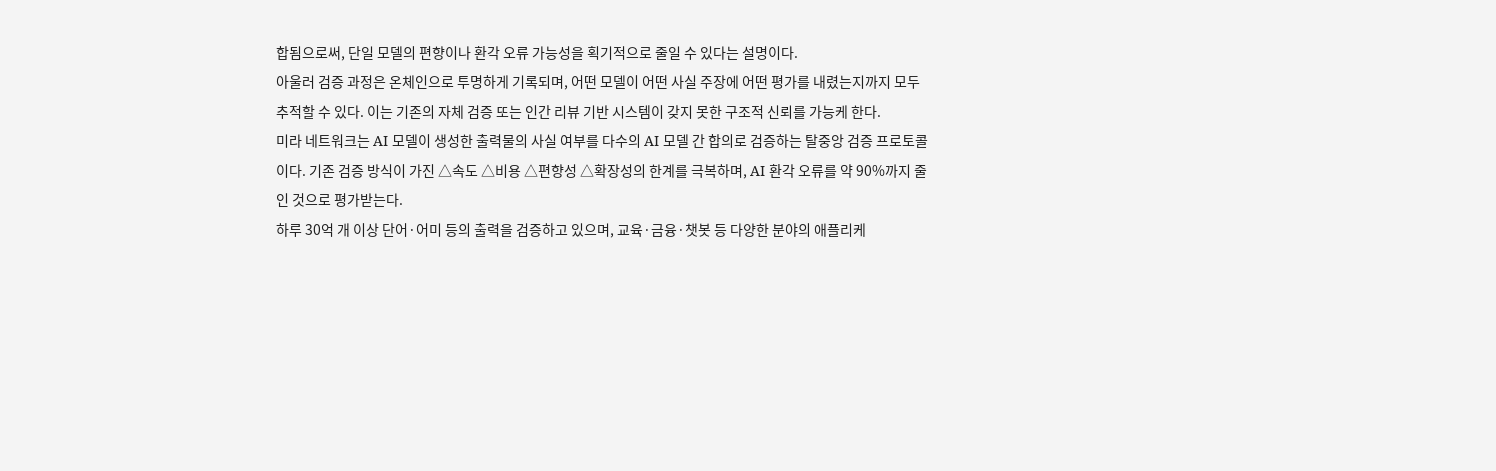합됨으로써, 단일 모델의 편향이나 환각 오류 가능성을 획기적으로 줄일 수 있다는 설명이다.
아울러 검증 과정은 온체인으로 투명하게 기록되며, 어떤 모델이 어떤 사실 주장에 어떤 평가를 내렸는지까지 모두 추적할 수 있다. 이는 기존의 자체 검증 또는 인간 리뷰 기반 시스템이 갖지 못한 구조적 신뢰를 가능케 한다.
미라 네트워크는 AI 모델이 생성한 출력물의 사실 여부를 다수의 AI 모델 간 합의로 검증하는 탈중앙 검증 프로토콜이다. 기존 검증 방식이 가진 △속도 △비용 △편향성 △확장성의 한계를 극복하며, AI 환각 오류를 약 90%까지 줄인 것으로 평가받는다.
하루 30억 개 이상 단어·어미 등의 출력을 검증하고 있으며, 교육·금융·챗봇 등 다양한 분야의 애플리케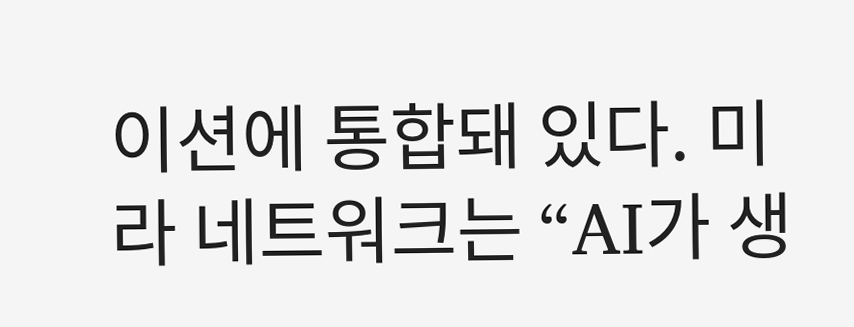이션에 통합돼 있다. 미라 네트워크는 “AI가 생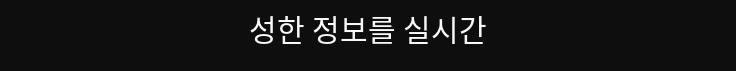성한 정보를 실시간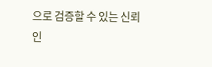으로 검증할 수 있는 신뢰 인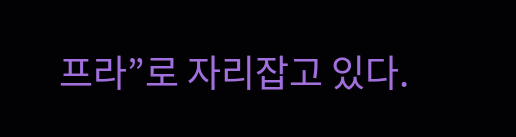프라”로 자리잡고 있다.